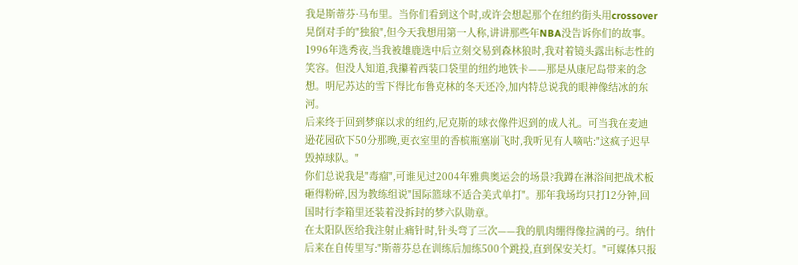我是斯蒂芬·马布里。当你们看到这个时,或许会想起那个在纽约街头用crossover晃倒对手的"独狼",但今天我想用第一人称,讲讲那些年NBA没告诉你们的故事。
1996年选秀夜,当我被雄鹿选中后立刻交易到森林狼时,我对着镜头露出标志性的笑容。但没人知道,我攥着西装口袋里的纽约地铁卡——那是从康尼岛带来的念想。明尼苏达的雪下得比布鲁克林的冬天还冷,加内特总说我的眼神像结冰的东河。
后来终于回到梦寐以求的纽约,尼克斯的球衣像件迟到的成人礼。可当我在麦迪逊花园砍下50分那晚,更衣室里的香槟瓶塞崩飞时,我听见有人嘀咕:"这疯子迟早毁掉球队。"
你们总说我是"毒瘤",可谁见过2004年雅典奥运会的场景?我蹲在淋浴间把战术板砸得粉碎,因为教练组说"国际篮球不适合美式单打"。那年我场均只打12分钟,回国时行李箱里还装着没拆封的梦六队勋章。
在太阳队医给我注射止痛针时,针头弯了三次——我的肌肉绷得像拉满的弓。纳什后来在自传里写:"斯蒂芬总在训练后加练500个跳投,直到保安关灯。"可媒体只报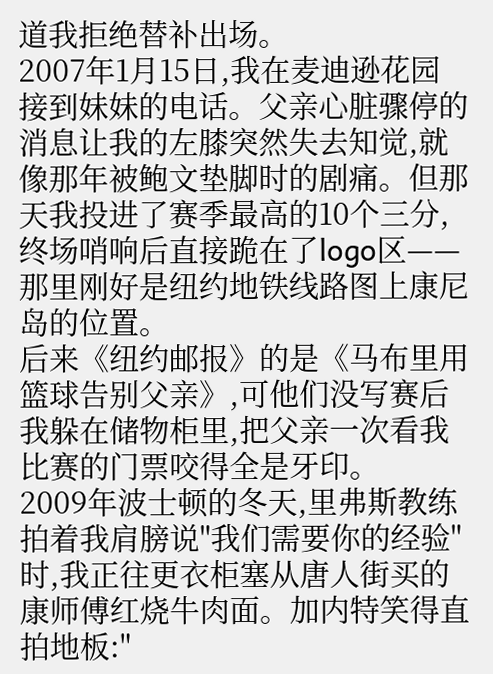道我拒绝替补出场。
2007年1月15日,我在麦迪逊花园接到妹妹的电话。父亲心脏骤停的消息让我的左膝突然失去知觉,就像那年被鲍文垫脚时的剧痛。但那天我投进了赛季最高的10个三分,终场哨响后直接跪在了logo区——那里刚好是纽约地铁线路图上康尼岛的位置。
后来《纽约邮报》的是《马布里用篮球告别父亲》,可他们没写赛后我躲在储物柜里,把父亲一次看我比赛的门票咬得全是牙印。
2009年波士顿的冬天,里弗斯教练拍着我肩膀说"我们需要你的经验"时,我正往更衣柜塞从唐人街买的康师傅红烧牛肉面。加内特笑得直拍地板:"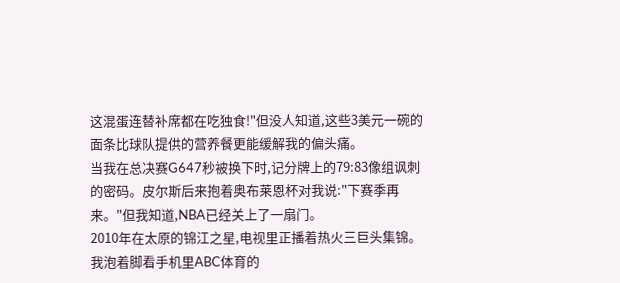这混蛋连替补席都在吃独食!"但没人知道,这些3美元一碗的面条比球队提供的营养餐更能缓解我的偏头痛。
当我在总决赛G647秒被换下时,记分牌上的79:83像组讽刺的密码。皮尔斯后来抱着奥布莱恩杯对我说:"下赛季再来。"但我知道,NBA已经关上了一扇门。
2010年在太原的锦江之星,电视里正播着热火三巨头集锦。我泡着脚看手机里ABC体育的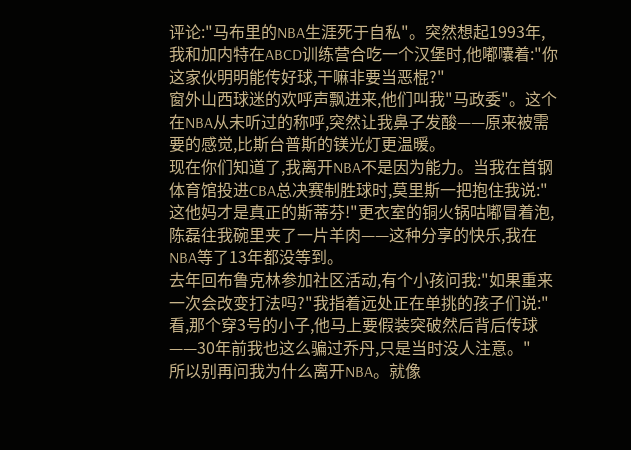评论:"马布里的NBA生涯死于自私"。突然想起1993年,我和加内特在ABCD训练营合吃一个汉堡时,他嘟囔着:"你这家伙明明能传好球,干嘛非要当恶棍?"
窗外山西球迷的欢呼声飘进来,他们叫我"马政委"。这个在NBA从未听过的称呼,突然让我鼻子发酸——原来被需要的感觉,比斯台普斯的镁光灯更温暖。
现在你们知道了,我离开NBA不是因为能力。当我在首钢体育馆投进CBA总决赛制胜球时,莫里斯一把抱住我说:"这他妈才是真正的斯蒂芬!"更衣室的铜火锅咕嘟冒着泡,陈磊往我碗里夹了一片羊肉——这种分享的快乐,我在NBA等了13年都没等到。
去年回布鲁克林参加社区活动,有个小孩问我:"如果重来一次会改变打法吗?"我指着远处正在单挑的孩子们说:"看,那个穿3号的小子,他马上要假装突破然后背后传球——30年前我也这么骗过乔丹,只是当时没人注意。"
所以别再问我为什么离开NBA。就像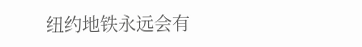纽约地铁永远会有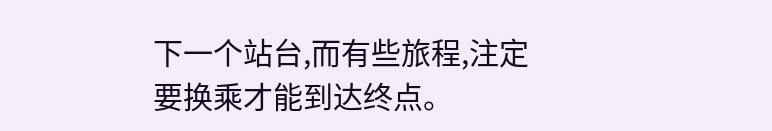下一个站台,而有些旅程,注定要换乘才能到达终点。